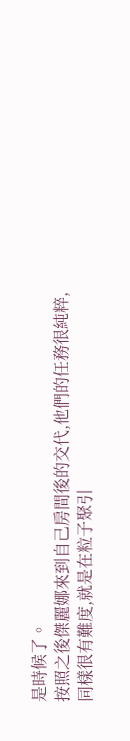是時候了。
按照之後傑麗娜來到自己房間後的交代,他們的任務很純粹,同樣很有難度,就是在粒子聚引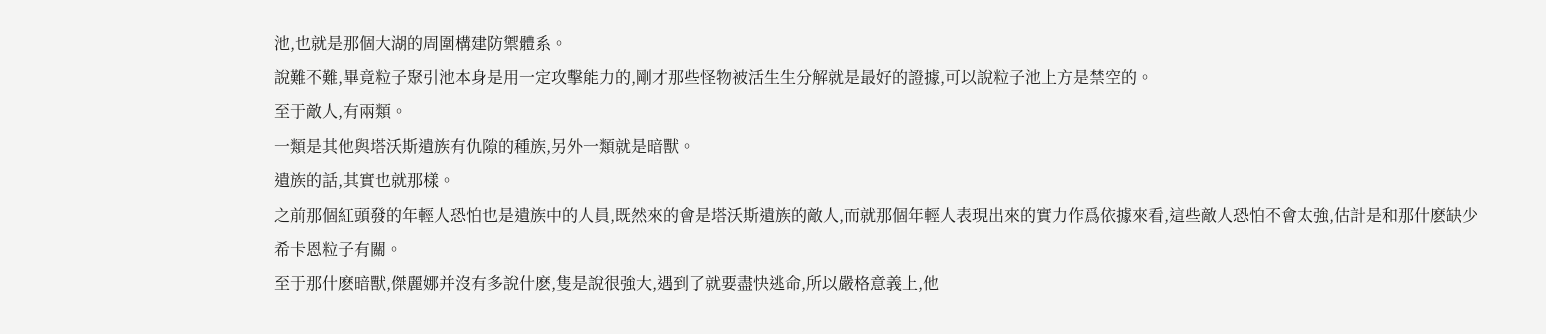池,也就是那個大湖的周圍構建防禦體系。
說難不難,畢竟粒子聚引池本身是用一定攻擊能力的,剛才那些怪物被活生生分解就是最好的證據,可以說粒子池上方是禁空的。
至于敵人,有兩類。
一類是其他與塔沃斯遺族有仇隙的種族,另外一類就是暗獸。
遺族的話,其實也就那樣。
之前那個紅頭發的年輕人恐怕也是遺族中的人員,既然來的會是塔沃斯遺族的敵人,而就那個年輕人表現出來的實力作爲依據來看,這些敵人恐怕不會太強,估計是和那什麽缺少希卡恩粒子有關。
至于那什麽暗獸,傑麗娜并沒有多說什麽,隻是說很強大,遇到了就要盡快逃命,所以嚴格意義上,他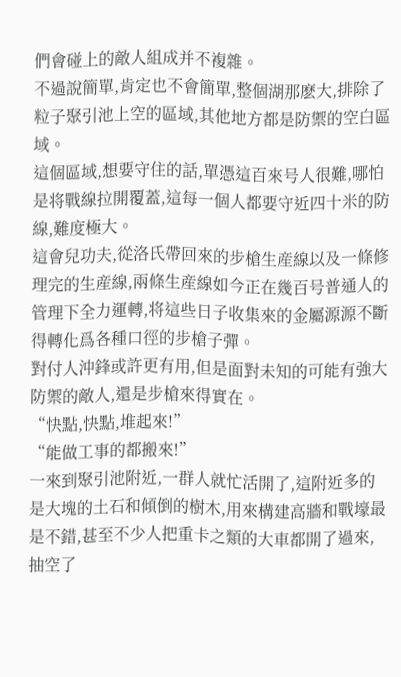們會碰上的敵人組成并不複雜。
不過說簡單,肯定也不會簡單,整個湖那麽大,排除了粒子聚引池上空的區域,其他地方都是防禦的空白區域。
這個區域,想要守住的話,單憑這百來号人很難,哪怕是将戰線拉開覆蓋,這每一個人都要守近四十米的防線,難度極大。
這會兒功夫,從洛氏帶回來的步槍生産線以及一條修理完的生産線,兩條生産線如今正在幾百号普通人的管理下全力運轉,将這些日子收集來的金屬源源不斷得轉化爲各種口徑的步槍子彈。
對付人沖鋒或許更有用,但是面對未知的可能有強大防禦的敵人,還是步槍來得實在。
“快點,快點,堆起來!”
“能做工事的都搬來!”
一來到聚引池附近,一群人就忙活開了,這附近多的是大塊的土石和傾倒的樹木,用來構建高牆和戰壕最是不錯,甚至不少人把重卡之類的大車都開了過來,抽空了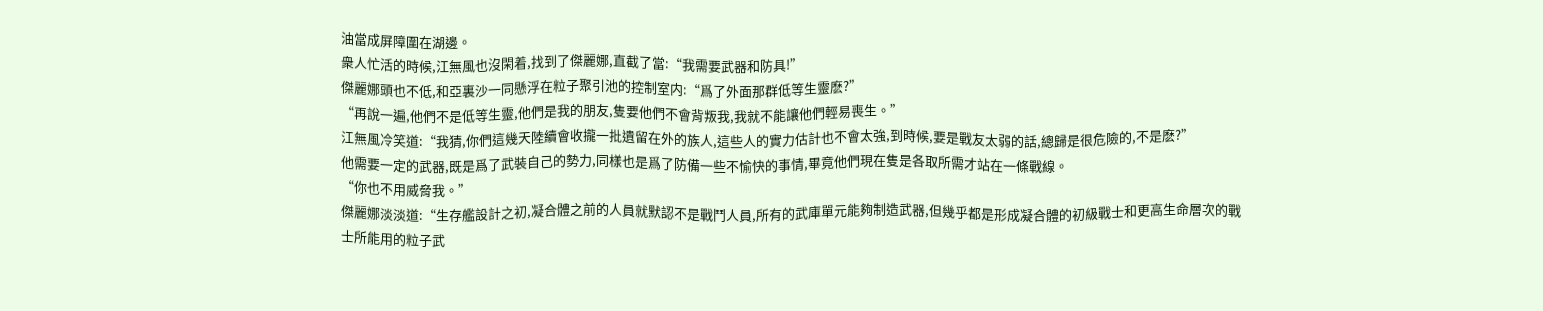油當成屏障圍在湖邊。
衆人忙活的時候,江無風也沒閑着,找到了傑麗娜,直截了當:“我需要武器和防具!”
傑麗娜頭也不低,和亞裏沙一同懸浮在粒子聚引池的控制室内:“爲了外面那群低等生靈麽?”
“再說一遍,他們不是低等生靈,他們是我的朋友,隻要他們不會背叛我,我就不能讓他們輕易喪生。”
江無風冷笑道:“我猜,你們這幾天陸續會收攏一批遺留在外的族人,這些人的實力估計也不會太強,到時候,要是戰友太弱的話,總歸是很危險的,不是麽?”
他需要一定的武器,既是爲了武裝自己的勢力,同樣也是爲了防備一些不愉快的事情,畢竟他們現在隻是各取所需才站在一條戰線。
“你也不用威脅我。”
傑麗娜淡淡道:“生存艦設計之初,凝合體之前的人員就默認不是戰鬥人員,所有的武庫單元能夠制造武器,但幾乎都是形成凝合體的初級戰士和更高生命層次的戰士所能用的粒子武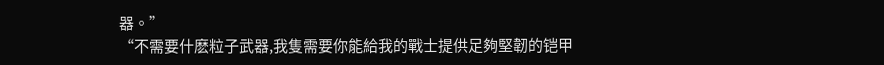器。”
“不需要什麽粒子武器,我隻需要你能給我的戰士提供足夠堅韌的铠甲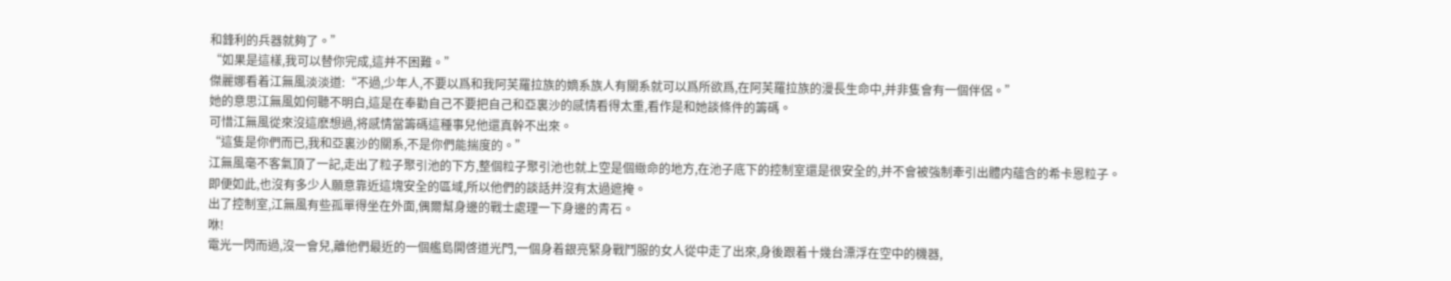和鋒利的兵器就夠了。”
“如果是這樣,我可以替你完成,這并不困難。”
傑麗娜看着江無風淡淡道:“不過,少年人,不要以爲和我阿芙羅拉族的嫡系族人有關系就可以爲所欲爲,在阿芙羅拉族的漫長生命中,并非隻會有一個伴侶。”
她的意思江無風如何聽不明白,這是在奉勸自己不要把自己和亞裏沙的感情看得太重,看作是和她談條件的籌碼。
可惜江無風從來沒這麽想過,将感情當籌碼這種事兒他還真幹不出來。
“這隻是你們而已,我和亞裏沙的關系,不是你們能揣度的。”
江無風毫不客氣頂了一記,走出了粒子聚引池的下方,整個粒子聚引池也就上空是個緻命的地方,在池子底下的控制室還是很安全的,并不會被強制牽引出體内蘊含的希卡恩粒子。
即便如此,也沒有多少人願意靠近這塊安全的區域,所以他們的談話并沒有太過遮掩。
出了控制室,江無風有些孤單得坐在外面,偶爾幫身邊的戰士處理一下身邊的青石。
咻!
電光一閃而過,沒一會兒,離他們最近的一個艦島開啓道光門,一個身着銀亮緊身戰鬥服的女人從中走了出來,身後跟着十幾台漂浮在空中的機器,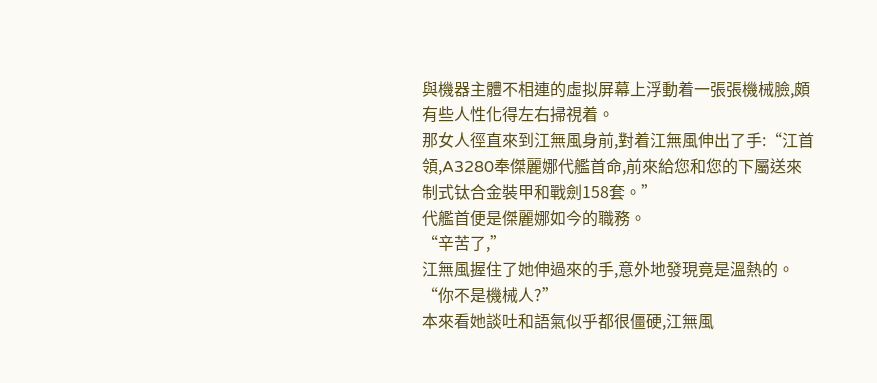與機器主體不相連的虛拟屏幕上浮動着一張張機械臉,頗有些人性化得左右掃視着。
那女人徑直來到江無風身前,對着江無風伸出了手:“江首領,A3280奉傑麗娜代艦首命,前來給您和您的下屬送來制式钛合金裝甲和戰劍158套。”
代艦首便是傑麗娜如今的職務。
“辛苦了,”
江無風握住了她伸過來的手,意外地發現竟是溫熱的。
“你不是機械人?”
本來看她談吐和語氣似乎都很僵硬,江無風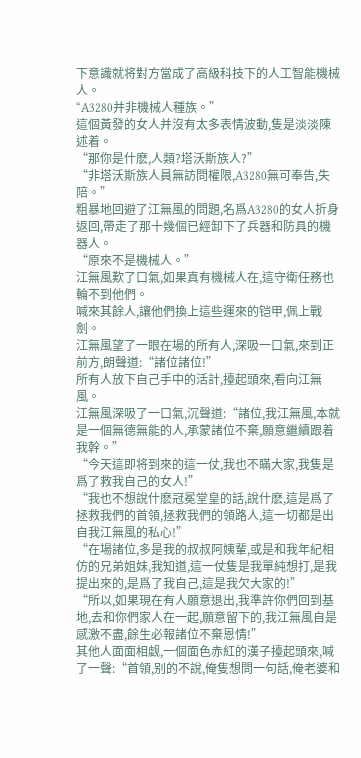下意識就将對方當成了高級科技下的人工智能機械人。
“A3280并非機械人種族。”
這個黃發的女人并沒有太多表情波動,隻是淡淡陳述着。
“那你是什麽,人類?塔沃斯族人?”
“非塔沃斯族人員無訪問權限,A3280無可奉告,失陪。”
粗暴地回避了江無風的問題,名爲A3280的女人折身返回,帶走了那十幾個已經卸下了兵器和防具的機器人。
“原來不是機械人。”
江無風歎了口氣,如果真有機械人在,這守衛任務也輪不到他們。
喊來其餘人,讓他們換上這些運來的铠甲,佩上戰劍。
江無風望了一眼在場的所有人,深吸一口氣,來到正前方,朗聲道:“諸位諸位!”
所有人放下自己手中的活計,擡起頭來,看向江無風。
江無風深吸了一口氣,沉聲道:“諸位,我江無風,本就是一個無德無能的人,承蒙諸位不棄,願意繼續跟着我幹。”
“今天這即将到來的這一仗,我也不瞞大家,我隻是爲了救我自己的女人!”
“我也不想說什麽冠冕堂皇的話,說什麽,這是爲了拯救我們的首領,拯救我們的領路人,這一切都是出自我江無風的私心!”
“在場諸位,多是我的叔叔阿姨輩,或是和我年紀相仿的兄弟姐妹,我知道,這一仗隻是我單純想打,是我提出來的,是爲了我自己,這是我欠大家的!”
“所以,如果現在有人願意退出,我準許你們回到基地,去和你們家人在一起,願意留下的,我江無風自是感激不盡,餘生必報諸位不棄恩情!”
其他人面面相觑,一個面色赤紅的漢子擡起頭來,喊了一聲:“首領,别的不說,俺隻想問一句話,俺老婆和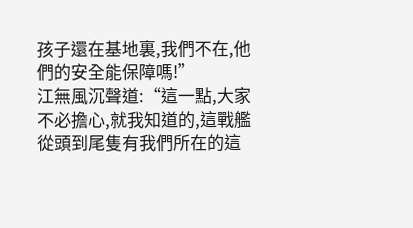孩子還在基地裏,我們不在,他們的安全能保障嗎!”
江無風沉聲道:“這一點,大家不必擔心,就我知道的,這戰艦從頭到尾隻有我們所在的這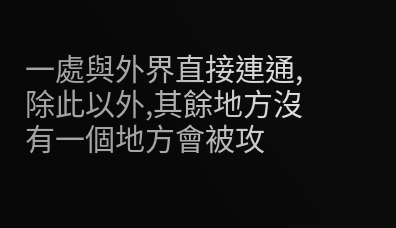一處與外界直接連通,除此以外,其餘地方沒有一個地方會被攻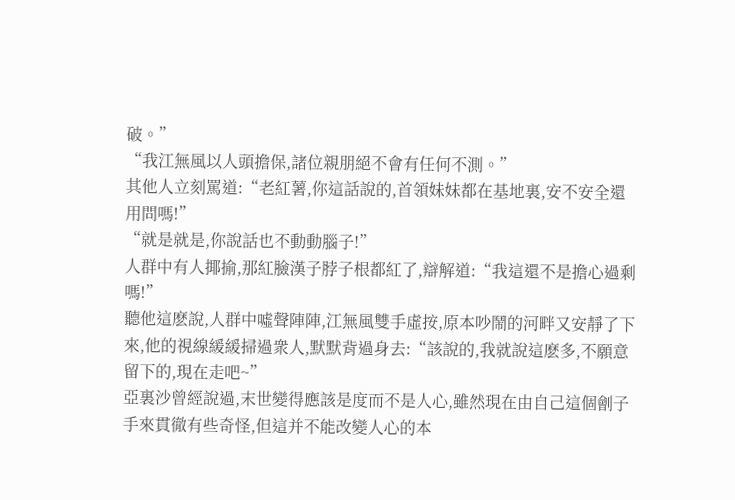破。”
“我江無風以人頭擔保,諸位親朋絕不會有任何不測。”
其他人立刻罵道:“老紅薯,你這話說的,首領妹妹都在基地裏,安不安全還用問嗎!”
“就是就是,你說話也不動動腦子!”
人群中有人揶揄,那紅臉漢子脖子根都紅了,辯解道:“我這還不是擔心過剩嗎!”
聽他這麽說,人群中噓聲陣陣,江無風雙手虛按,原本吵鬧的河畔又安靜了下來,他的視線緩緩掃過衆人,默默背過身去:“該說的,我就說這麽多,不願意留下的,現在走吧~”
亞裏沙曾經說過,末世變得應該是度而不是人心,雖然現在由自己這個劊子手來貫徹有些奇怪,但這并不能改變人心的本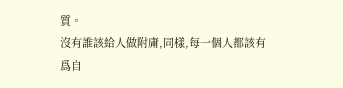質。
沒有誰該給人做附庸,同樣,每一個人都該有爲自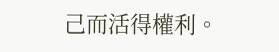己而活得權利。